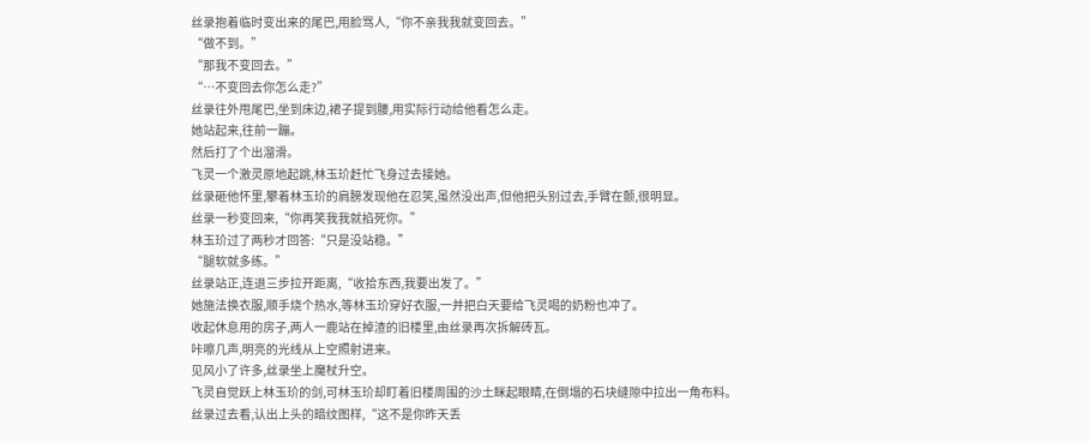丝录抱着临时变出来的尾巴,用脸骂人,“你不亲我我就变回去。”
“做不到。”
“那我不变回去。”
“…不变回去你怎么走?”
丝录往外甩尾巴,坐到床边,裙子提到腰,用实际行动给他看怎么走。
她站起来,往前一蹦。
然后打了个出溜滑。
飞灵一个激灵原地起跳,林玉玠赶忙飞身过去接她。
丝录砸他怀里,攀着林玉玠的肩膀发现他在忍笑,虽然没出声,但他把头别过去,手臂在颤,很明显。
丝录一秒变回来,“你再笑我我就掐死你。”
林玉玠过了两秒才回答:“只是没站稳。”
“腿软就多练。”
丝录站正,连退三步拉开距离,“收拾东西,我要出发了。”
她施法换衣服,顺手烧个热水,等林玉玠穿好衣服,一并把白天要给飞灵喝的奶粉也冲了。
收起休息用的房子,两人一鹿站在掉渣的旧楼里,由丝录再次拆解砖瓦。
咔嚓几声,明亮的光线从上空照射进来。
见风小了许多,丝录坐上魔杖升空。
飞灵自觉跃上林玉玠的剑,可林玉玠却盯着旧楼周围的沙土眯起眼睛,在倒塌的石块缝隙中拉出一角布料。
丝录过去看,认出上头的暗纹图样,“这不是你昨天丢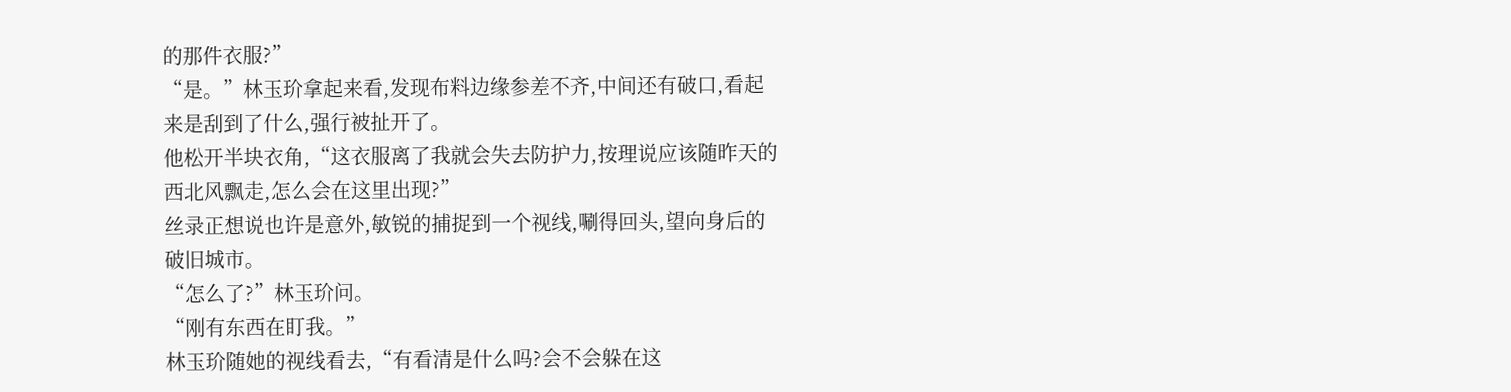的那件衣服?”
“是。”林玉玠拿起来看,发现布料边缘参差不齐,中间还有破口,看起来是刮到了什么,强行被扯开了。
他松开半块衣角,“这衣服离了我就会失去防护力,按理说应该随昨天的西北风飘走,怎么会在这里出现?”
丝录正想说也许是意外,敏锐的捕捉到一个视线,唰得回头,望向身后的破旧城市。
“怎么了?”林玉玠问。
“刚有东西在盯我。”
林玉玠随她的视线看去,“有看清是什么吗?会不会躲在这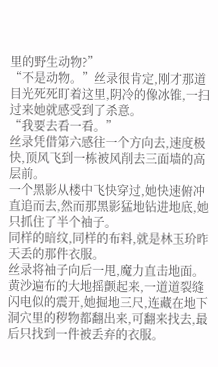里的野生动物?”
“不是动物。”丝录很肯定,刚才那道目光死死盯着这里,阴冷的像冰锥,一扫过来她就感受到了杀意。
“我要去看一看。”
丝录凭借第六感往一个方向去,速度极快,顶风飞到一栋被风削去三面墙的高层前。
一个黑影从楼中飞快穿过,她快速俯冲直追而去,然而那黑影猛地钻进地底,她只抓住了半个袖子。
同样的暗纹,同样的布料,就是林玉玠昨天丢的那件衣服。
丝录将袖子向后一甩,魔力直击地面。
黄沙遍布的大地摇颤起来,一道道裂缝闪电似的震开,她掘地三尺,连藏在地下洞穴里的秽物都翻出来,可翻来找去,最后只找到一件被丢弃的衣服。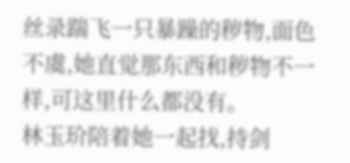丝录踹飞一只暴躁的秽物,面色不虞,她直觉那东西和秽物不一样,可这里什么都没有。
林玉玠陪着她一起找,持剑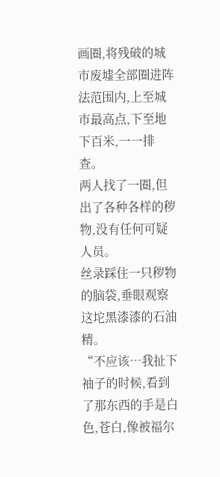画圈,将残破的城市废墟全部圈进阵法范围内,上至城市最高点,下至地下百米,一一排查。
两人找了一圈,但出了各种各样的秽物,没有任何可疑人员。
丝录踩住一只秽物的脑袋,垂眼观察这坨黑漆漆的石油精。
“不应该…我扯下袖子的时候,看到了那东西的手是白色,苍白,像被福尔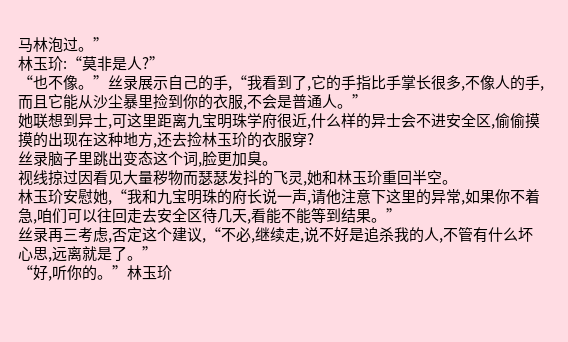马林泡过。”
林玉玠:“莫非是人?”
“也不像。”丝录展示自己的手,“我看到了,它的手指比手掌长很多,不像人的手,而且它能从沙尘暴里捡到你的衣服,不会是普通人。”
她联想到异士,可这里距离九宝明珠学府很近,什么样的异士会不进安全区,偷偷摸摸的出现在这种地方,还去捡林玉玠的衣服穿?
丝录脑子里跳出变态这个词,脸更加臭。
视线掠过因看见大量秽物而瑟瑟发抖的飞灵,她和林玉玠重回半空。
林玉玠安慰她,“我和九宝明珠的府长说一声,请他注意下这里的异常,如果你不着急,咱们可以往回走去安全区待几天,看能不能等到结果。”
丝录再三考虑,否定这个建议,“不必,继续走,说不好是追杀我的人,不管有什么坏心思,远离就是了。”
“好,听你的。”林玉玠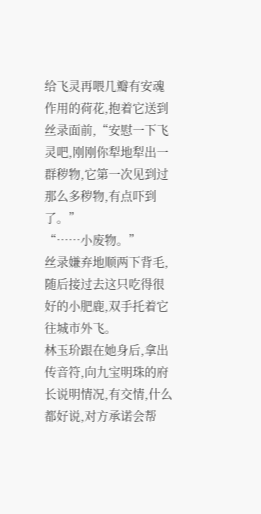给飞灵再喂几瓣有安魂作用的荷花,抱着它送到丝录面前,“安慰一下飞灵吧,刚刚你犁地犁出一群秽物,它第一次见到过那么多秽物,有点吓到了。”
“……小废物。”
丝录嫌弃地顺两下背毛,随后接过去这只吃得很好的小肥鹿,双手托着它往城市外飞。
林玉玠跟在她身后,拿出传音符,向九宝明珠的府长说明情况,有交情,什么都好说,对方承诺会帮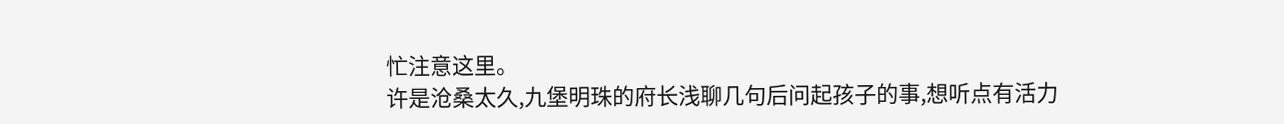忙注意这里。
许是沧桑太久,九堡明珠的府长浅聊几句后问起孩子的事,想听点有活力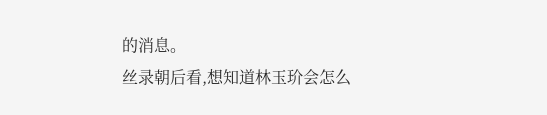的消息。
丝录朝后看,想知道林玉玠会怎么